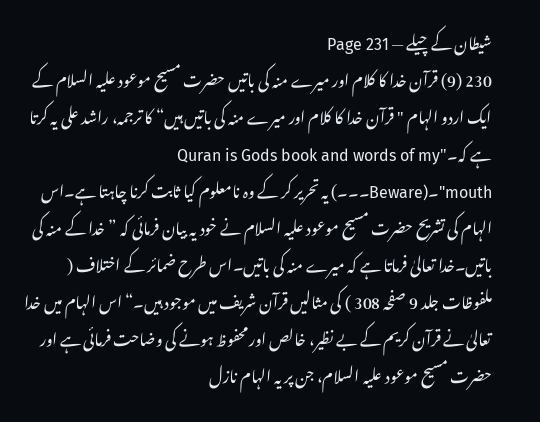شیطان کے چیلے — Page 231
230 (9) قرآن خدا کا کلام اور میرے منہ کی باتیں حضرت مسیح موعود علیہ السلام کے ایک اردو الہام " قرآن خدا کا کلام اور میرے منہ کی باتیں ہیں“ کا ترجمہ، راشد علی یہ کرتا ہے کہ۔"Quran is Gods book and words of my mouth"۔(Beware۔۔۔) یہ تحریر کر کے وہ نامعلوم کیا ثابت کرنا چاہتا ہے۔اس الہام کی تشریح حضرت مسیح موعود علیہ السلام نے خود یہ بیان فرمائی کہ ” خدا کے منہ کی باتیں۔خدا تعالیٰ فرماتا ہے کہ میرے منہ کی باتیں۔اس طرح ضمائر کے اختلاف ( ملفوظات جلد 9 صفحہ 308 ) کی مثالیں قرآن شریف میں موجود ہیں۔“ اس الہام میں خدا تعالیٰ نے قرآن کریم کے بے نظیر، خالص اور محفوظ ہونے کی وضاحت فرمائی ہے اور حضرت مسیح موعود علیہ السلام، جن پر یہ الہام نازل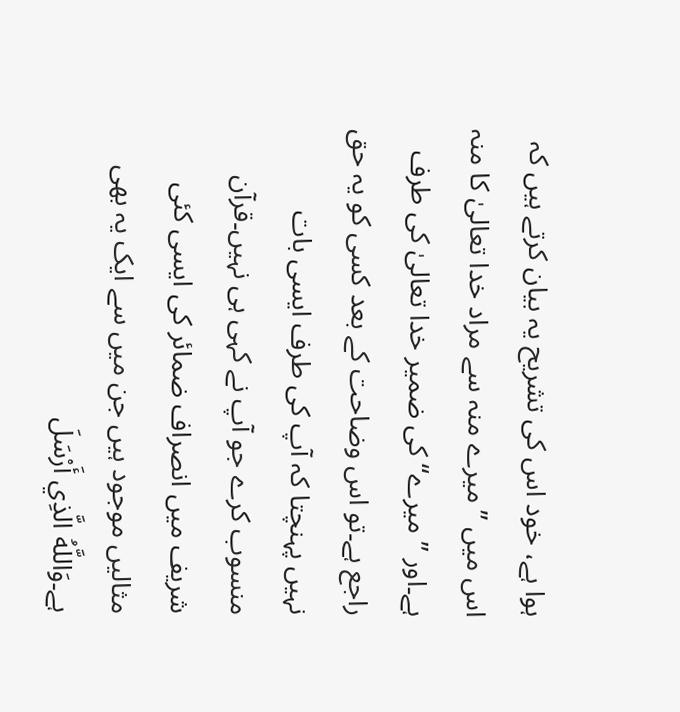ہوا ہے، خود اس کی تشریح یہ بیان کرتے ہیں کہ اس میں ” میرے منہ سے مراد خدا تعالیٰ کا منہ ہے۔اور ” میرے“ کی ضمیر خدا تعالیٰ کی طرف راجع ہے۔تو اس وضاحت کے بعد کسی کو یہ حق نہیں پہنچتا کہ آپ کی طرف ایسی بات منسوب کرے جو آپ نے کہی ہی نہیں۔قرآن شریف میں انصراف ضمائر کی ایسی کئی مثالیں موجود ہیں جن میں سے ایک یہ بھی ہے۔وَاللَّهُ الَّذِي أَرْسَلَ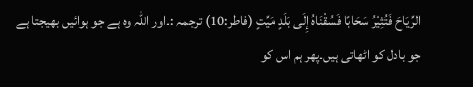الرِّيَاحَ فَتُثِيْرُ سَحَابًا فَسُقْنَاهُ إِلَى بَلَدٍ مَيِّتٍ (فاطر:10) ترجمہ :۔اور اللہ وہ ہے جو ہوائیں بھیجتا ہے جو بادل کو اٹھاتی ہیں۔پھر ہم اس کو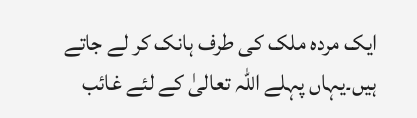ایک مردہ ملک کی طرف ہانک کر لے جاتے ہیں۔یہاں پہلے اللہ تعالیٰ کے لئے غائب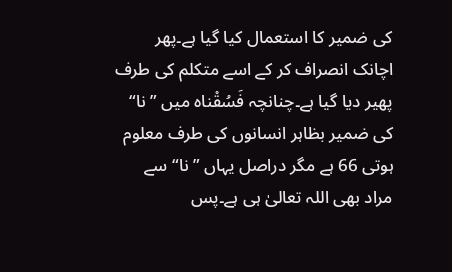کی ضمیر کا استعمال کیا گیا ہے۔پھر اچانک انصراف کر کے اسے متکلم کی طرف پھیر دیا گیا ہے۔چنانچہ فَسُقْناہ میں ”نا“ کی ضمیر بظاہر انسانوں کی طرف معلوم ہوتی 66 ہے مگر دراصل یہاں ”نا“ سے مراد بھی اللہ تعالیٰ ہی ہے۔پس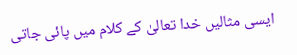ایسی مثالیں خدا تعالیٰ کے کلام میں پائی جاتی